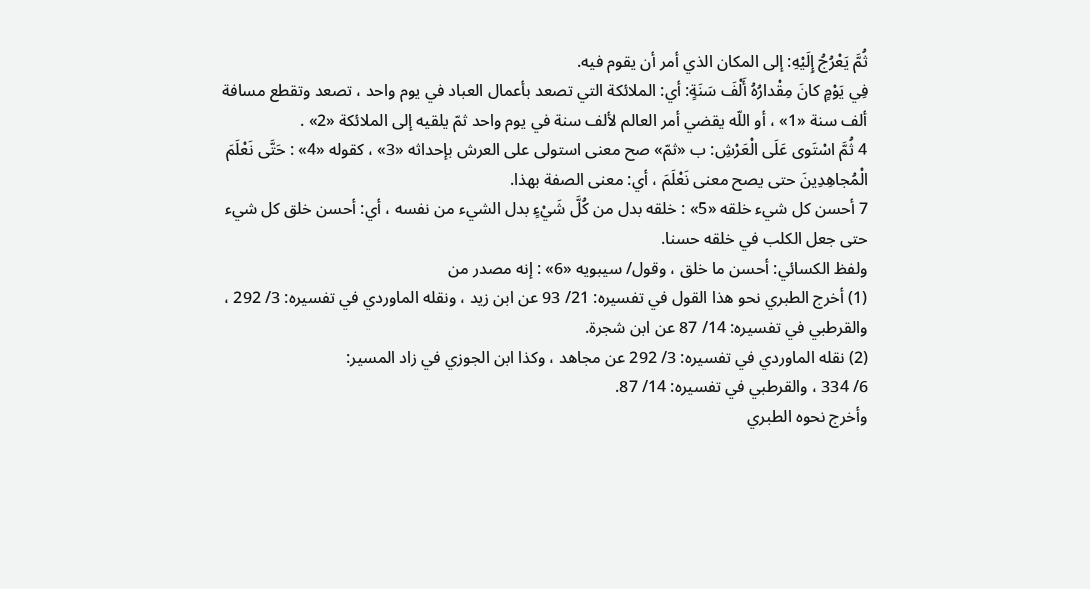ثُمَّ يَعْرُجُ إِلَيْهِ: إلى المكان الذي أمر أن يقوم فيه.
فِي يَوْمٍ كانَ مِقْدارُهُ أَلْفَ سَنَةٍ: أي: الملائكة التي تصعد بأعمال العباد في يوم واحد ، تصعد وتقطع مسافة ألف سنة «1» ، أو اللّه يقضي أمر العالم لألف سنة في يوم واحد ثمّ يلقيه إلى الملائكة «2» .
4 ثُمَّ اسْتَوى عَلَى الْعَرْشِ: ب «ثمّ» صح معنى استولى على العرش بإحداثه «3» ، كقوله «4» : حَتَّى نَعْلَمَ الْمُجاهِدِينَ حتى يصح معنى نَعْلَمَ ، أي: معنى الصفة بهذا.
7 أحسن كل شيء خلقه «5» : خلقه بدل من كُلَّ شَيْءٍ بدل الشيء من نفسه ، أي: أحسن خلق كل شيء حتى جعل الكلب في خلقه حسنا.
ولفظ الكسائي: أحسن ما خلق ، وقول/ سيبويه «6» : إنه مصدر من
(1) أخرج الطبري نحو هذا القول في تفسيره: 21/ 93 عن ابن زيد ، ونقله الماوردي في تفسيره: 3/ 292 ، والقرطبي في تفسيره: 14/ 87 عن ابن شجرة.
(2) نقله الماوردي في تفسيره: 3/ 292 عن مجاهد ، وكذا ابن الجوزي في زاد المسير:
6/ 334 ، والقرطبي في تفسيره: 14/ 87.
وأخرج نحوه الطبري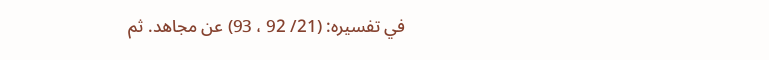في تفسيره: (21/ 92 ، 93) عن مجاهد. ثم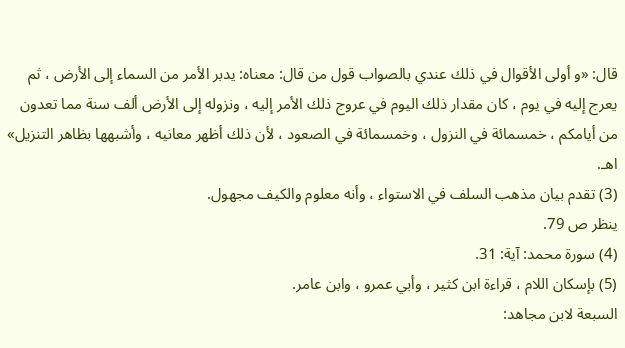قال: «و أولى الأقوال في ذلك عندي بالصواب قول من قال: معناه: يدبر الأمر من السماء إلى الأرض ، ثم يعرج إليه في يوم ، كان مقدار ذلك اليوم في عروج ذلك الأمر إليه ، ونزوله إلى الأرض ألف سنة مما تعدون من أيامكم ، خمسمائة في النزول ، وخمسمائة في الصعود ، لأن ذلك أظهر معانيه ، وأشبهها بظاهر التنزيل» اهـ.
(3) تقدم بيان مذهب السلف في الاستواء ، وأنه معلوم والكيف مجهول.
ينظر ص 79.
(4) سورة محمد: آية: 31.
(5) بإسكان اللام ، قراءة ابن كثير ، وأبي عمرو ، وابن عامر.
السبعة لابن مجاهد: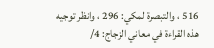516 ، والتبصرة لمكي: 296 ، وانظر توجيه هذه القراءة في معاني الزجاج: 4/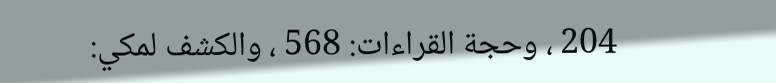204 ، وحجة القراءات: 568 ، والكشف لمكي: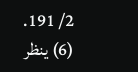2/ 191.
(6) ينظر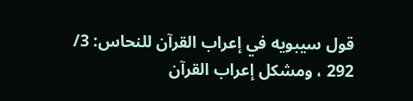قول سيبويه في إعراب القرآن للنحاس: 3/ 292 ، ومشكل إعراب القرآن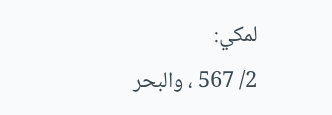لمكي:
2/ 567 ، والبحر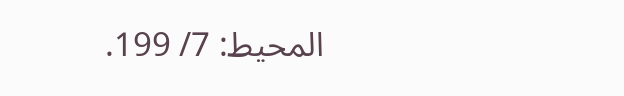المحيط: 7/ 199.